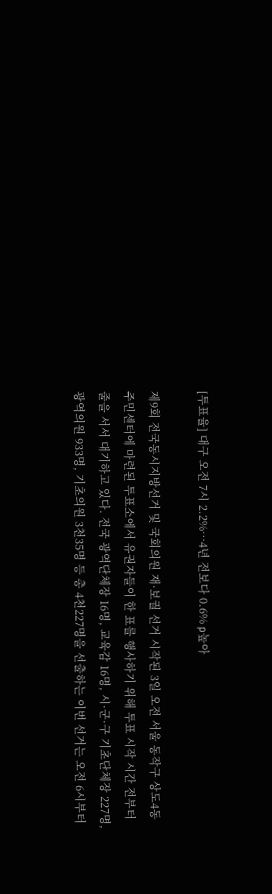[투표율] 대구 오전 7시 2.2%…4년 전보다 0.6% p높아

제9회 전국동시지방선거 및 국회의원 재·보궐 선거 시작된 3일 오전 서울 동작구 상도4동주민센터에 마련된 투표소에서 유권자들이 한 표를 행사하기 위해 투표 시작 시간 전부터 줄을 서서 대기하고 있다. 전국 광역단체장 16명, 교육감 16명, 시·군·구 기초단체장 227명, 광역의원 933명, 기초의원 3천35명 등 총 4천227명을 선출하는 이번 선거는 오전 6시부터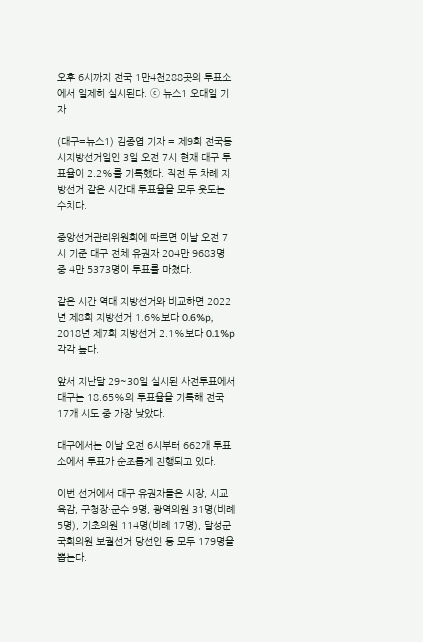오후 6시까지 전국 1만4천288곳의 투표소에서 일제히 실시된다. ⓒ 뉴스1 오대일 기자

(대구=뉴스1) 김종엽 기자 = 제9회 전국동시지방선거일인 3일 오전 7시 현재 대구 투표율이 2.2%를 기록했다. 직전 두 차례 지방선거 같은 시간대 투표율을 모두 웃도는 수치다.

중앙선거관리위원회에 따르면 이날 오전 7시 기준 대구 전체 유권자 204만 9683명 중 4만 5373명이 투표를 마쳤다.

같은 시간 역대 지방선거와 비교하면 2022년 제8회 지방선거 1.6%보다 0.6%p, 2018년 제7회 지방선거 2.1%보다 0.1%p 각각 높다.

앞서 지난달 29~30일 실시된 사전투표에서 대구는 18.65%의 투표율을 기록해 전국 17개 시도 중 가장 낮았다.

대구에서는 이날 오전 6시부터 662개 투표소에서 투표가 순조롭게 진행되고 있다.

이번 선거에서 대구 유권자들은 시장, 시교육감, 구청장·군수 9명, 광역의원 31명(비례 5명), 기초의원 114명(비례 17명), 달성군 국회의원 보궐선거 당선인 등 모두 179명을 뽑는다.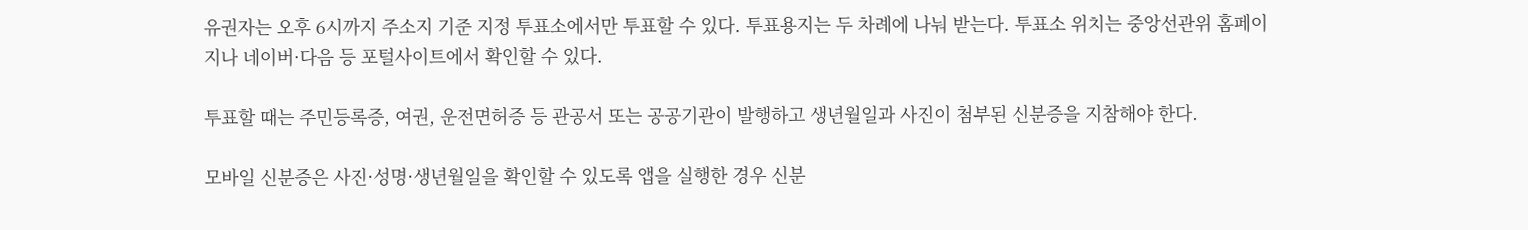유권자는 오후 6시까지 주소지 기준 지정 투표소에서만 투표할 수 있다. 투표용지는 두 차례에 나눠 받는다. 투표소 위치는 중앙선관위 홈페이지나 네이버·다음 등 포털사이트에서 확인할 수 있다.

투표할 때는 주민등록증, 여권, 운전면허증 등 관공서 또는 공공기관이 발행하고 생년월일과 사진이 첨부된 신분증을 지참해야 한다.

모바일 신분증은 사진·성명·생년월일을 확인할 수 있도록 앱을 실행한 경우 신분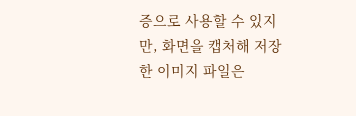증으로 사용할 수 있지만, 화면을 캡처해 저장한 이미지 파일은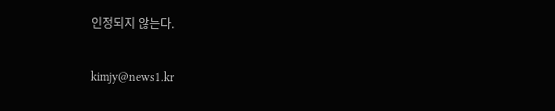인정되지 않는다.

kimjy@news1.kr